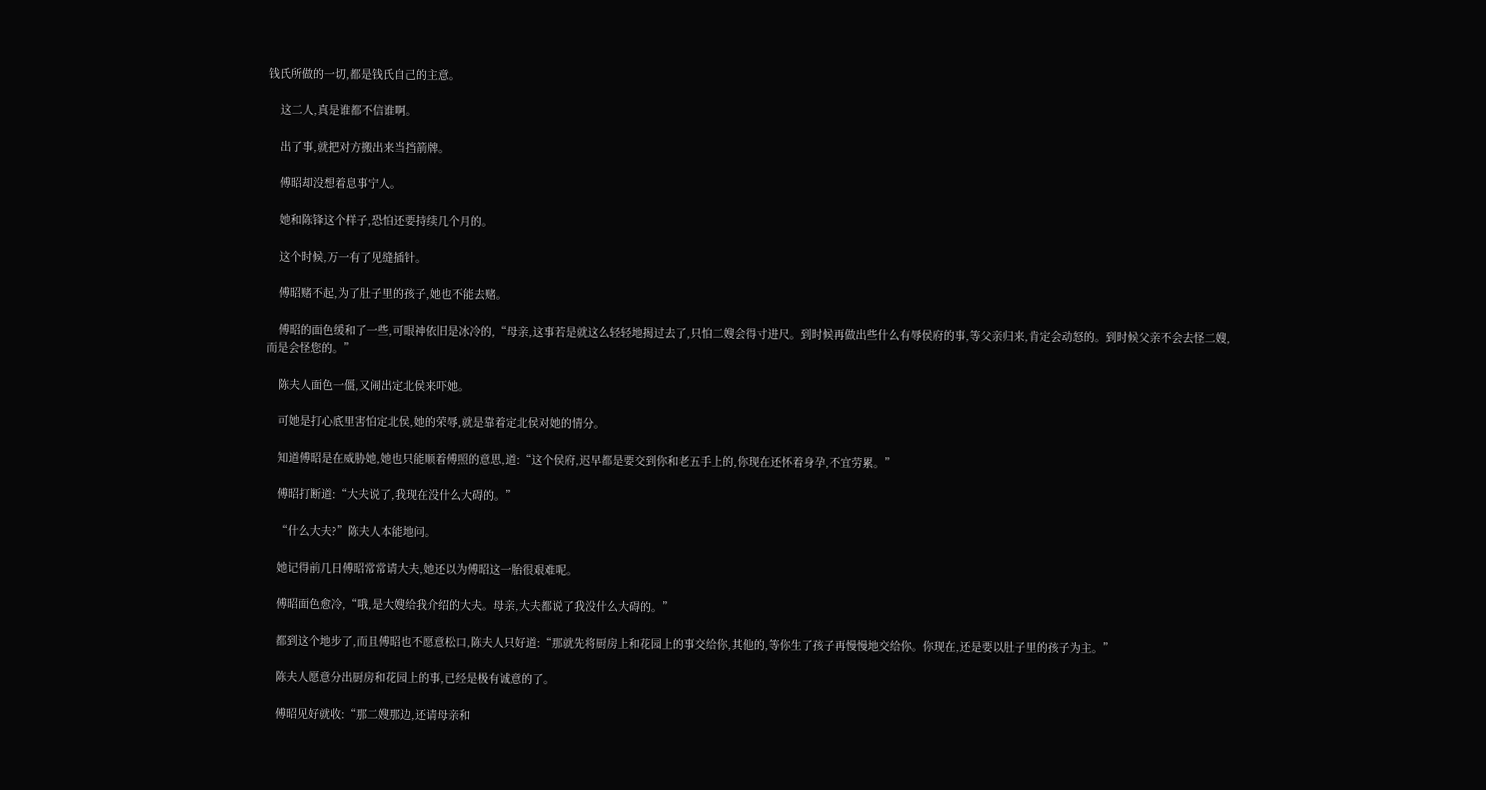钱氏所做的一切,都是钱氏自己的主意。

    这二人,真是谁都不信谁啊。

    出了事,就把对方搬出来当挡箭牌。

    傅昭却没想着息事宁人。

    她和陈锋这个样子,恐怕还要持续几个月的。

    这个时候,万一有了见缝插针。

    傅昭赌不起,为了肚子里的孩子,她也不能去赌。

    傅昭的面色缓和了一些,可眼神依旧是冰冷的,“母亲,这事若是就这么轻轻地揭过去了,只怕二嫂会得寸进尺。到时候再做出些什么有辱侯府的事,等父亲归来,肯定会动怒的。到时候父亲不会去怪二嫂,而是会怪您的。”

    陈夫人面色一僵,又闹出定北侯来吓她。

    可她是打心底里害怕定北侯,她的荣辱,就是靠着定北侯对她的情分。

    知道傅昭是在威胁她,她也只能顺着傅照的意思,道:“这个侯府,迟早都是要交到你和老五手上的,你现在还怀着身孕,不宜劳累。”

    傅昭打断道:“大夫说了,我现在没什么大碍的。”

    “什么大夫?”陈夫人本能地问。

    她记得前几日傅昭常常请大夫,她还以为傅昭这一胎很艰难呢。

    傅昭面色愈冷,“哦,是大嫂给我介绍的大夫。母亲,大夫都说了我没什么大碍的。”

    都到这个地步了,而且傅昭也不愿意松口,陈夫人只好道:“那就先将厨房上和花园上的事交给你,其他的,等你生了孩子再慢慢地交给你。你现在,还是要以肚子里的孩子为主。”

    陈夫人愿意分出厨房和花园上的事,已经是极有诚意的了。

    傅昭见好就收:“那二嫂那边,还请母亲和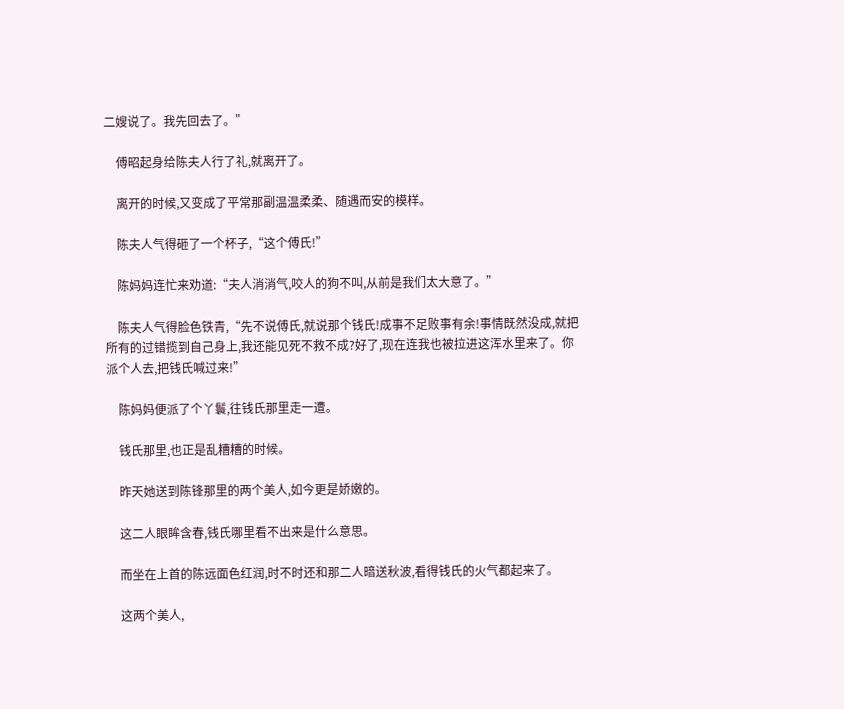二嫂说了。我先回去了。”

    傅昭起身给陈夫人行了礼,就离开了。

    离开的时候,又变成了平常那副温温柔柔、随遇而安的模样。

    陈夫人气得砸了一个杯子,“这个傅氏!”

    陈妈妈连忙来劝道:“夫人消消气,咬人的狗不叫,从前是我们太大意了。”

    陈夫人气得脸色铁青,“先不说傅氏,就说那个钱氏!成事不足败事有余!事情既然没成,就把所有的过错揽到自己身上,我还能见死不救不成?好了,现在连我也被拉进这浑水里来了。你派个人去,把钱氏喊过来!”

    陈妈妈便派了个丫鬟,往钱氏那里走一遭。

    钱氏那里,也正是乱糟糟的时候。

    昨天她送到陈锋那里的两个美人,如今更是娇嫩的。

    这二人眼眸含春,钱氏哪里看不出来是什么意思。

    而坐在上首的陈远面色红润,时不时还和那二人暗送秋波,看得钱氏的火气都起来了。

    这两个美人,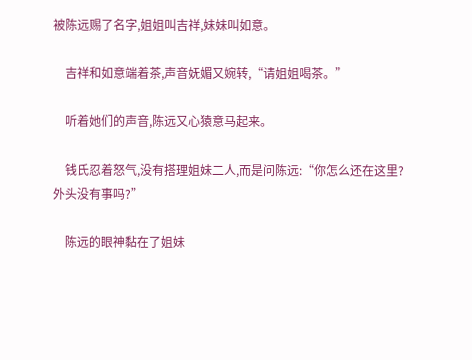被陈远赐了名字,姐姐叫吉祥,妹妹叫如意。

    吉祥和如意端着茶,声音妩媚又婉转,“请姐姐喝茶。”

    听着她们的声音,陈远又心猿意马起来。

    钱氏忍着怒气,没有搭理姐妹二人,而是问陈远:“你怎么还在这里?外头没有事吗?”

    陈远的眼神黏在了姐妹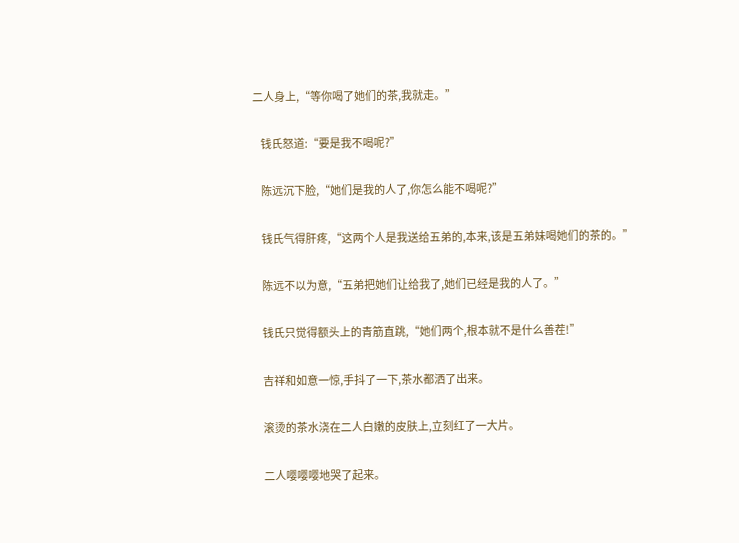二人身上,“等你喝了她们的茶,我就走。”

    钱氏怒道:“要是我不喝呢?”

    陈远沉下脸,“她们是我的人了,你怎么能不喝呢?”

    钱氏气得肝疼,“这两个人是我送给五弟的,本来,该是五弟妹喝她们的茶的。”

    陈远不以为意,“五弟把她们让给我了,她们已经是我的人了。”

    钱氏只觉得额头上的青筋直跳,“她们两个,根本就不是什么善茬!”

    吉祥和如意一惊,手抖了一下,茶水都洒了出来。

    滚烫的茶水浇在二人白嫩的皮肤上,立刻红了一大片。

    二人嘤嘤嘤地哭了起来。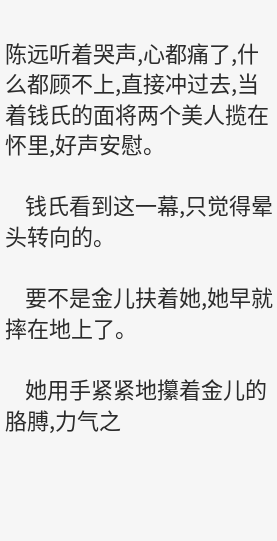陈远听着哭声,心都痛了,什么都顾不上,直接冲过去,当着钱氏的面将两个美人揽在怀里,好声安慰。

    钱氏看到这一幕,只觉得晕头转向的。

    要不是金儿扶着她,她早就摔在地上了。

    她用手紧紧地攥着金儿的胳膊,力气之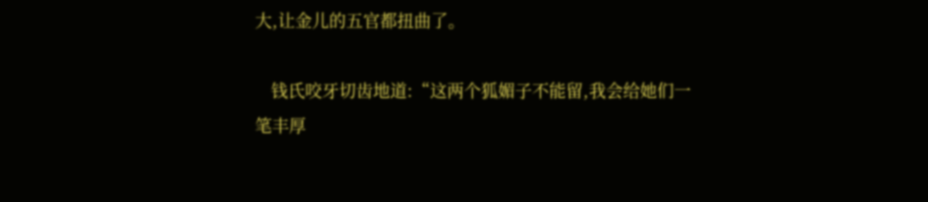大,让金儿的五官都扭曲了。

    钱氏咬牙切齿地道:“这两个狐媚子不能留,我会给她们一笔丰厚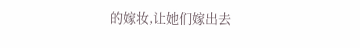的嫁妆,让她们嫁出去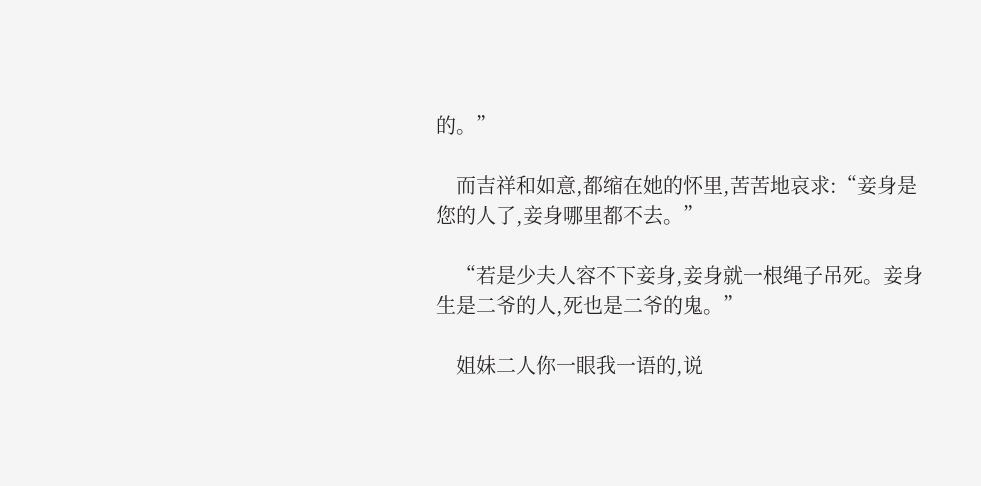的。”

    而吉祥和如意,都缩在她的怀里,苦苦地哀求:“妾身是您的人了,妾身哪里都不去。”

    “若是少夫人容不下妾身,妾身就一根绳子吊死。妾身生是二爷的人,死也是二爷的鬼。”

    姐妹二人你一眼我一语的,说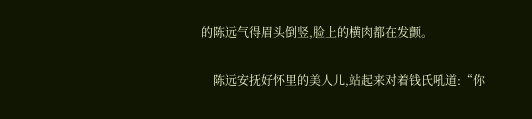的陈远气得眉头倒竖,脸上的横肉都在发颤。

    陈远安抚好怀里的美人儿,站起来对着钱氏吼道:“你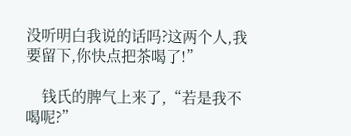没听明白我说的话吗?这两个人,我要留下,你快点把茶喝了!”

    钱氏的脾气上来了,“若是我不喝呢?”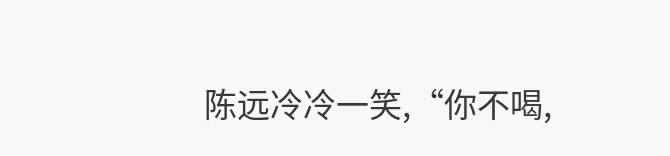陈远冷冷一笑,“你不喝,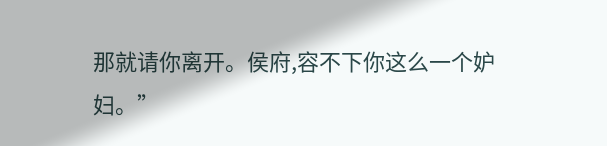那就请你离开。侯府,容不下你这么一个妒妇。”